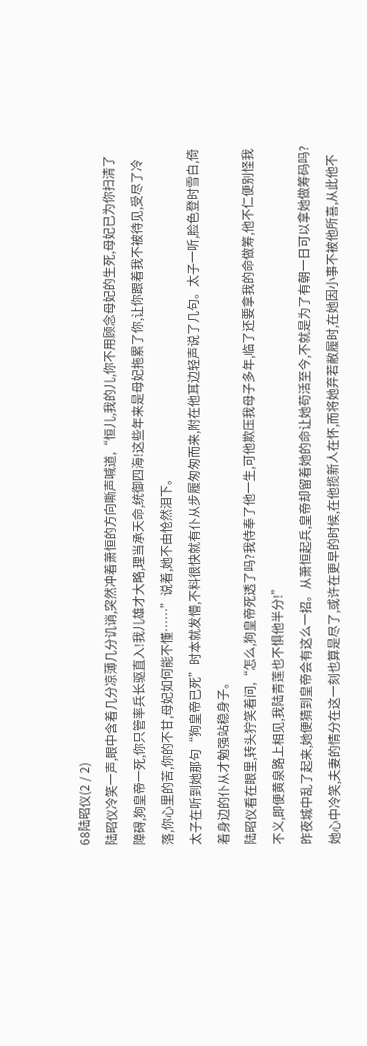68陆昭仪(2 / 2)
陆昭仪冷笑一声,眼中含着几分凉薄几分讥诮,突然冲着萧恒的方向嘶声喊道,“恒儿,我的儿,你不用顾念母妃的生死,母妃已为你扫清了障碍,狗皇帝一死,你只管率兵长驱直入!我儿雄才大略,理当承天命,统御四海!这些年来是母妃拖累了你,让你跟着我不被待见,受尽了冷落,你心里的苦,你的不甘,母妃如何能不懂……”说着,她不由怆然泪下。
太子在听到她那句“狗皇帝已死”时本就发懵,不料很快就有仆从步履匆匆而来,附在他耳边轻声说了几句。太子一听,脸色登时雪白,倚着身边的仆从才勉强站稳身子。
陆昭仪看在眼里,转头狞笑着问,“怎么,狗皇帝死透了吗?我侍奉了他一生,可他欺压我母子多年,临了还要拿我的命做筹,他不仁便别怪我不义,即便黄泉路上相见,我陆青莲也不惧他半分!”
昨夜城中乱了起来,她便猜到皇帝会有这么一招。从萧恒起兵,皇帝却留着她的命让她苟活至今,不就是为了有朝一日可以拿她做筹码吗?
她心中冷笑,夫妻的情分在这一刻也算是尽了,或许在更早的时候,在他揽新人在怀,而将她弃若敝履时,在她因小事不被他所喜,从此他不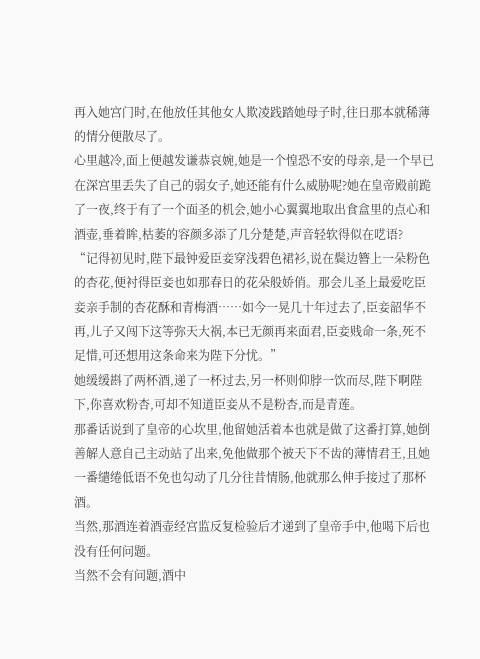再入她宫门时,在他放任其他女人欺凌践踏她母子时,往日那本就稀薄的情分便散尽了。
心里越冷,面上便越发谦恭哀婉,她是一个惶恐不安的母亲,是一个早已在深宫里丢失了自己的弱女子,她还能有什么威胁呢?她在皇帝殿前跪了一夜,终于有了一个面圣的机会,她小心翼翼地取出食盒里的点心和酒壶,垂着眸,枯萎的容颜多添了几分楚楚,声音轻软得似在呓语?
“记得初见时,陛下最钟爱臣妾穿浅碧色裙衫,说在鬓边簪上一朵粉色的杏花,便衬得臣妾也如那春日的花朵般娇俏。那会儿圣上最爱吃臣妾亲手制的杏花酥和青梅酒……如今一晃几十年过去了,臣妾韶华不再,儿子又闯下这等弥天大祸,本已无颜再来面君,臣妾贱命一条,死不足惜,可还想用这条命来为陛下分忧。”
她缓缓斟了两杯酒,递了一杯过去,另一杯则仰脖一饮而尽,陛下啊陛下,你喜欢粉杏,可却不知道臣妾从不是粉杏,而是青莲。
那番话说到了皇帝的心坎里,他留她活着本也就是做了这番打算,她倒善解人意自己主动站了出来,免他做那个被天下不齿的薄情君王,且她一番缱绻低语不免也勾动了几分往昔情肠,他就那么伸手接过了那杯酒。
当然,那酒连着酒壶经宫监反复检验后才递到了皇帝手中,他喝下后也没有任何问题。
当然不会有问题,酒中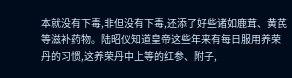本就没有下毒,非但没有下毒,还添了好些诸如鹿茸、黄芪等滋补药物。陆昭仪知道皇帝这些年来有每日服用养荣丹的习惯,这养荣丹中上等的红参、附子,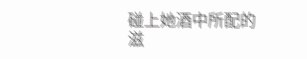碰上她酒中所配的滋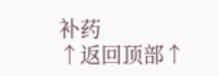补药
↑返回顶部↑